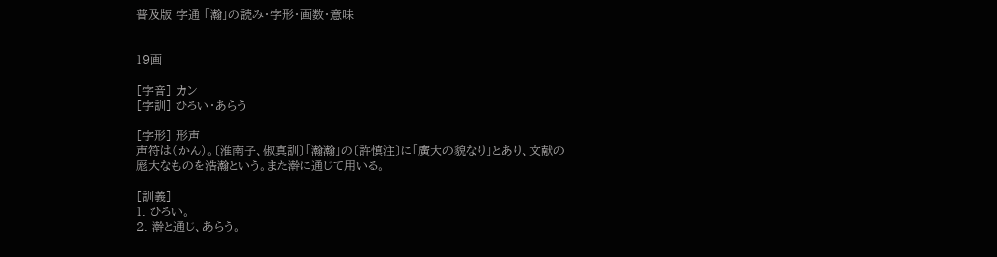普及版 字通 「瀚」の読み・字形・画数・意味


19画

[字音] カン
[字訓] ひろい・あらう

[字形] 形声
声符は(かん)。〔淮南子、俶真訓〕「瀚瀚」の〔許慎注〕に「廣大の貌なり」とあり、文献の厖大なものを浩瀚という。また澣に通じて用いる。

[訓義]
1. ひろい。
2. 澣と通じ、あらう。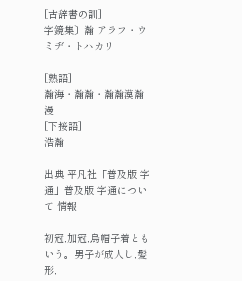[古辞書の訓]
字鏡集〕瀚 アラフ・ウミヂ・トハカリ

[熟語]
瀚海・瀚瀚・瀚瀚漠瀚漫
[下接語]
浩瀚

出典 平凡社「普及版 字通」普及版 字通について 情報

初冠,加冠,烏帽子着ともいう。男子が成人し,髪形,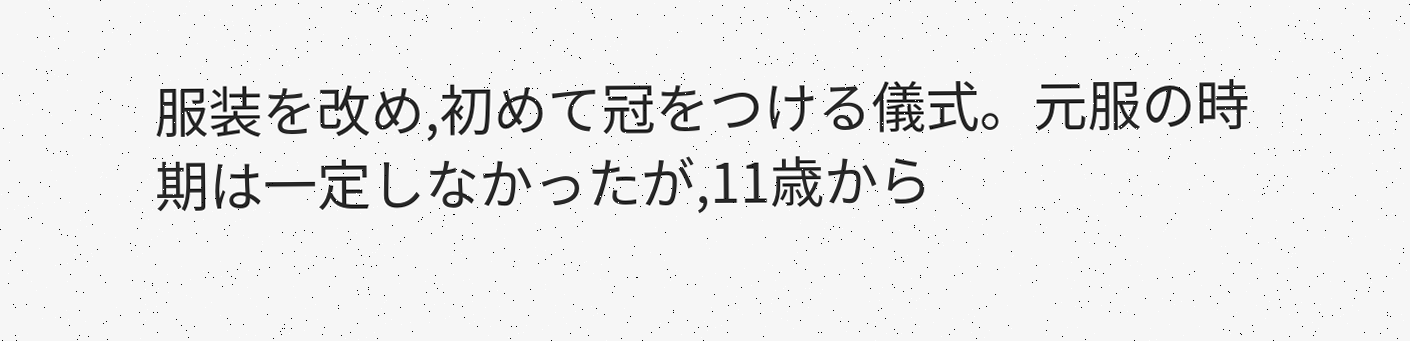服装を改め,初めて冠をつける儀式。元服の時期は一定しなかったが,11歳から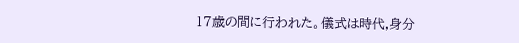17歳の間に行われた。儀式は時代,身分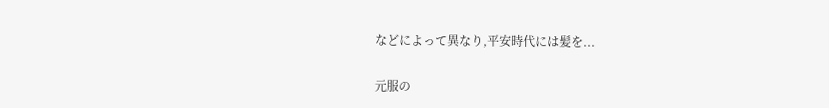などによって異なり,平安時代には髪を...

元服の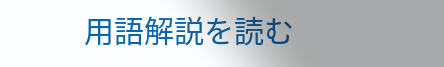用語解説を読む